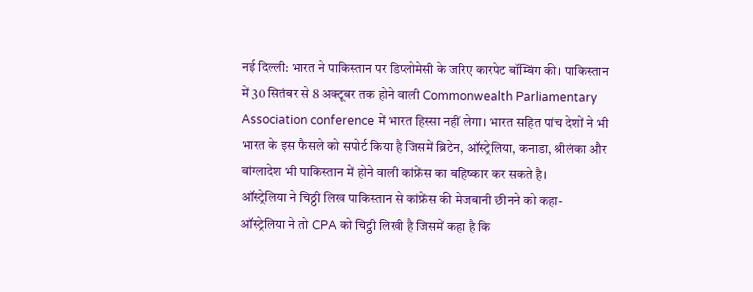नई दिल्ली: भारत ने पाकिस्तान पर डिप्लोमेसी के जरिए कारपेट बॉम्बिंग की। पाकिस्तान में 30 सितंबर से 8 अक्टूबर तक होने वाली Commonwealth Parliamentary Association conference में भारत हिस्सा नहीं लेगा। भारत सहित पांच देशों ने भी भारत के इस फैसले को सपोर्ट किया है जिसमें ब्रिटेन, ऑस्ट्रेलिया, कनाडा, श्रीलंका और बांग्लादेश भी पाकिस्तान में होने वाली कांफ्रेंस का बहिष्कार कर सकते है।
ऑस्ट्रेलिया ने चिठ्ठी लिख पाकिस्तान से कांफ्रेंस की मेजबानी छीनने को कहा-
ऑस्ट्रेलिया ने तो CPA को चिट्ठी लिखी है जिसमें कहा है कि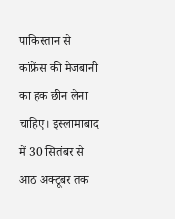पाकिस्तान से कांफ्रेंस की मेजबानी का हक छीन लेना चाहिए। इस्लामाबाद में 30 सितंबर से आठ अक्टूबर तक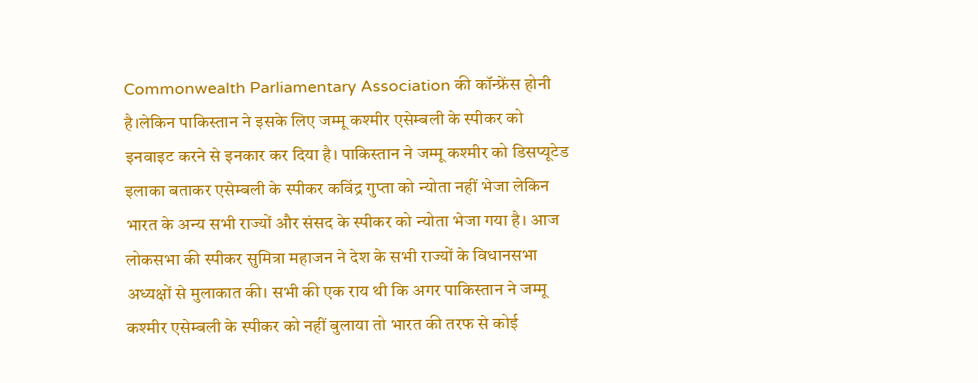Commonwealth Parliamentary Association की कॉन्फ्रेंस होनी है।लेकिन पाकिस्तान ने इसके लिए जम्मू कश्मीर एसेम्बली के स्पीकर को इनवाइट करने से इनकार कर दिया है। पाकिस्तान ने जम्मू कश्मीर को डिसप्यूटेड इलाका बताकर एसेम्बली के स्पीकर कविंद्र गुप्ता को न्योता नहीं भेजा लेकिन भारत के अन्य सभी राज्यों और संसद के स्पीकर को न्योता भेजा गया है। आज लोकसभा की स्पीकर सुमित्रा महाजन ने देश के सभी राज्यों के विधानसभा अध्यक्षों से मुलाकात की। सभी की एक राय थी कि अगर पाकिस्तान ने जम्मू कश्मीर एसेम्बली के स्पीकर को नहीं बुलाया तो भारत की तरफ से कोई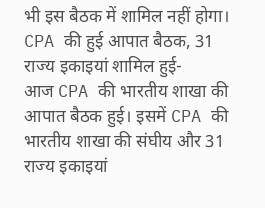भी इस बैठक में शामिल नहीं होगा।
CPA की हुई आपात बैठक, 31 राज्य इकाइयां शामिल हुई-
आज CPA की भारतीय शाखा की आपात बैठक हुई। इसमें CPA की भारतीय शाखा की संघीय और 31 राज्य इकाइयां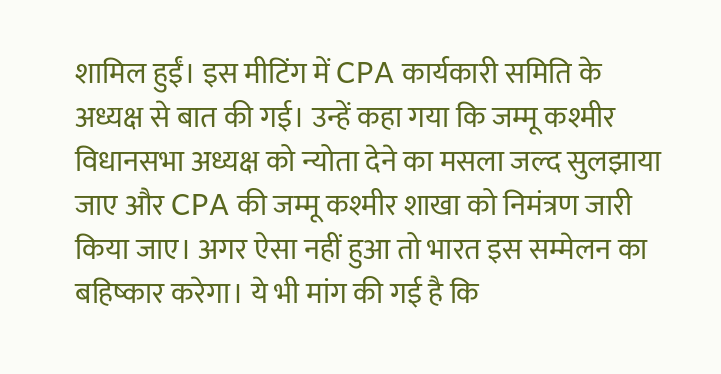शामिल हुईं। इस मीटिंग में CPA कार्यकारी समिति के अध्यक्ष से बात की गई। उन्हें कहा गया कि जम्मू कश्मीर विधानसभा अध्यक्ष को न्योता देने का मसला जल्द सुलझाया जाए और CPA की जम्मू कश्मीर शाखा को निमंत्रण जारी किया जाए। अगर ऐसा नहीं हुआ तो भारत इस सम्मेलन का बहिष्कार करेगा। ये भी मांग की गई है कि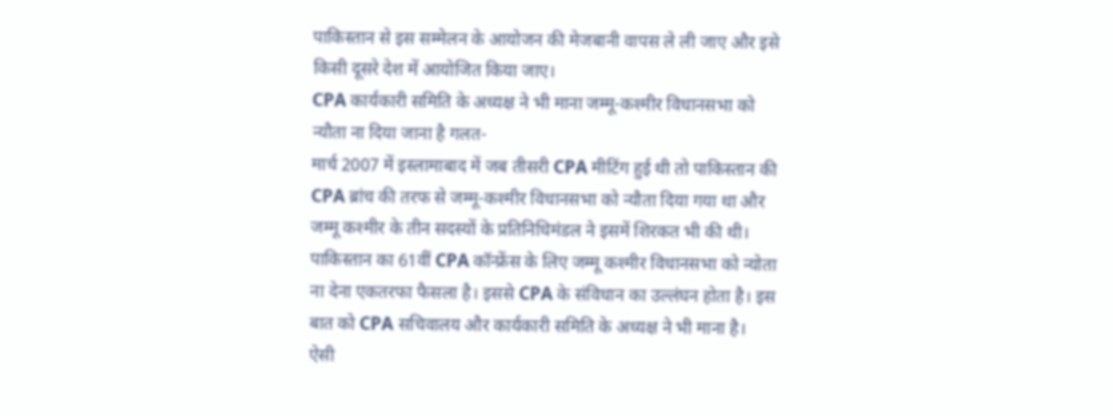पाकिस्तान से इस सम्मेलन के आयोजन की मेजबानी वापस ले ली जाए और इसे किसी दूसरे देश में आयोजित किया जाए।
CPA कार्यकारी समिति के अध्यक्ष ने भी माना जम्मू-कश्मीर विधानसभा को न्यौता ना दिया जाना है गलत-
मार्च 2007 में इस्लामाबाद में जब तीसरी CPA मीटिंग हुई थी तो पाकिस्तान की CPA ब्रांच की तरफ से जम्मू-कश्मीर विधानसभा को न्यौता दिया गया था और जम्मू कश्मीर के तीन सदस्यों के प्रतिनिधिमंडल ने इसमें शिरकत भी की थी। पाकिस्तान का 61वीं CPA कॉन्फ्रेंस के लिए जम्मू कश्मीर विधानसभा को न्योता ना देना एकतरफा फैसला है। इससे CPA के संविधान का उल्लंघन होता है। इस बात को CPA सचिवालय और कार्यकारी समिति के अध्यक्ष ने भी माना है।
ऐसी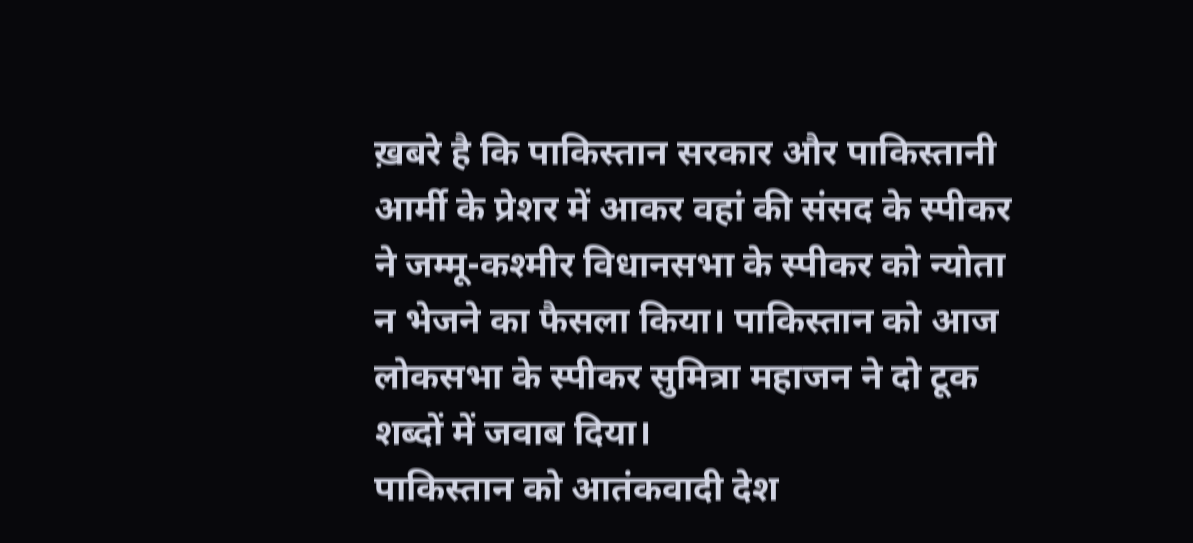ख़बरे है कि पाकिस्तान सरकार और पाकिस्तानी आर्मी के प्रेशर में आकर वहां की संसद के स्पीकर ने जम्मू-कश्मीर विधानसभा के स्पीकर को न्योता न भेजने का फैसला किया। पाकिस्तान को आज लोकसभा के स्पीकर सुमित्रा महाजन ने दो टूक शब्दों में जवाब दिया।
पाकिस्तान को आतंकवादी देश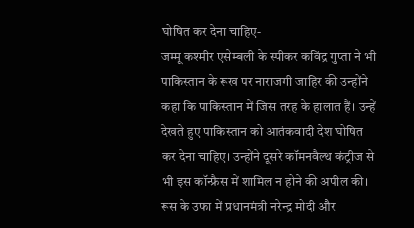घोषित कर देना चाहिए-
जम्मू कश्मीर एसेम्बली के स्पीकर कविंद्र गुप्ता ने भी पाकिस्तान के रूख पर नाराजगी जाहिर की उन्होंने कहा कि पाकिस्तान में जिस तरह के हालात हैं। उन्हें देखते हुए पाकिस्तान को आतंकवादी देश घोषित कर देना चाहिए। उन्होंने दूसरे कॉमनवैल्थ कंट्रीज से भी इस कॉन्फ्रैस में शामिल न होने की अपील की।
रूस के उफा में प्रधानमंत्री नरेन्द्र मोदी और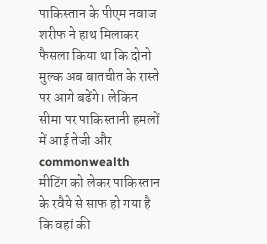पाकिस्तान के पीएम नवाज शरीफ ने हाथ मिलाकर फैसला किया था कि दोनो मुल्क अब बातचीत के रास्ते पर आगे बढेंगे। लेकिन सीमा पर पाकिस्तानी हमलों में आई तेजी और commonwealth मीटिंग को लेकर पाकिस्तान के रवैये से साफ हो गया है कि वहां की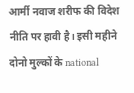आर्मी नवाज शरीफ की विदेश नीति पर हावी है। इसी महीने दोनो मुल्कों के national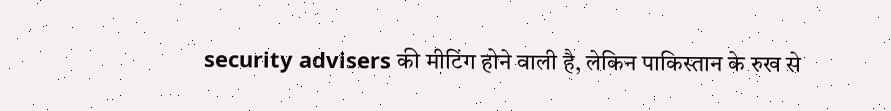security advisers की मीटिंग होने वाली है, लेकिन पाकिस्तान के रुख से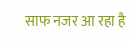साफ नजर आ रहा है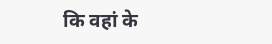कि वहां के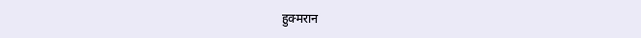हुक्मरान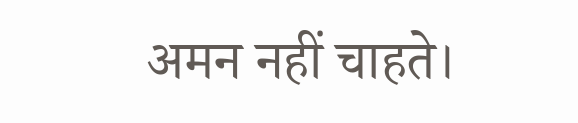अमन नहीं चाहते।